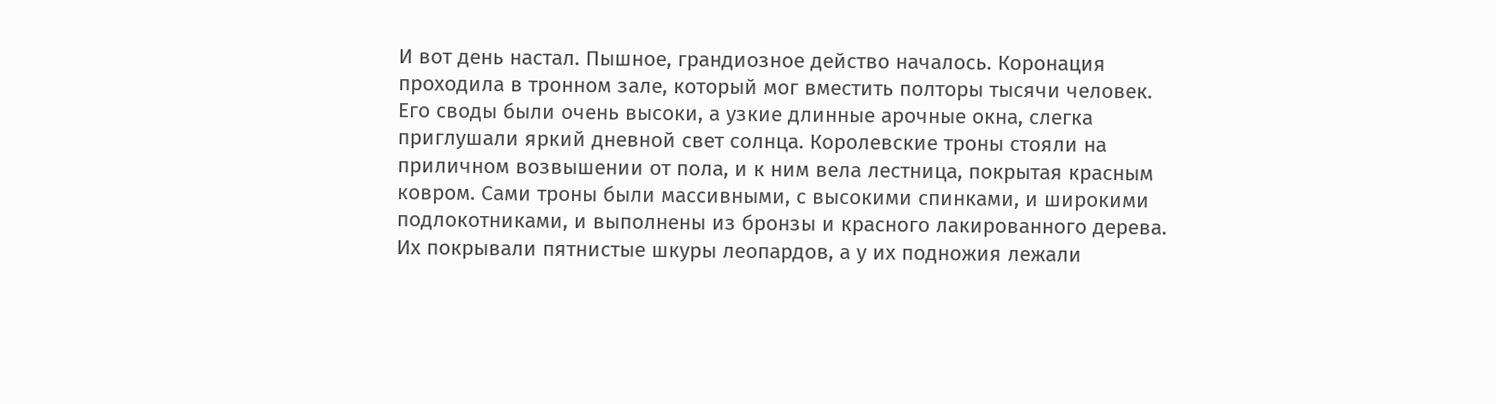И вот день настал. Пышное, грандиозное действо началось. Коронация проходила в тронном зале, который мог вместить полторы тысячи человек. Его своды были очень высоки, а узкие длинные арочные окна, слегка приглушали яркий дневной свет солнца. Королевские троны стояли на приличном возвышении от пола, и к ним вела лестница, покрытая красным ковром. Сами троны были массивными, с высокими спинками, и широкими подлокотниками, и выполнены из бронзы и красного лакированного дерева. Их покрывали пятнистые шкуры леопардов, а у их подножия лежали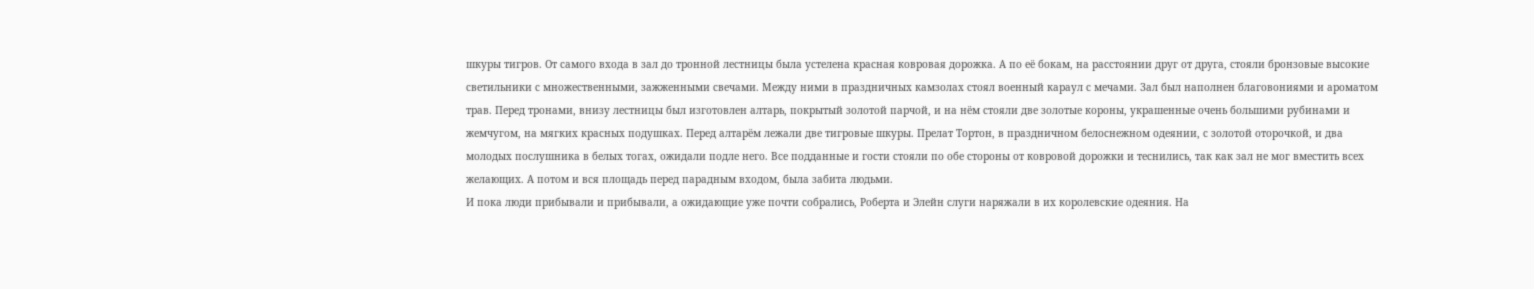шкуры тигров. От самого входа в зал до тронной лестницы была устелена красная ковровая дорожка. А по её бокам, на расстоянии друг от друга, стояли бронзовые высокие светильники с множественными, зажженными свечами. Между ними в праздничных камзолах стоял военный караул с мечами. Зал был наполнен благовониями и ароматом трав. Перед тронами, внизу лестницы был изготовлен алтарь, покрытый золотой парчой, и на нём стояли две золотые короны, украшенные очень большими рубинами и жемчугом, на мягких красных подушках. Перед алтарём лежали две тигровые шкуры. Прелат Тортон, в праздничном белоснежном одеянии, с золотой оторочкой, и два молодых послушника в белых тогах, ожидали подле него. Все подданные и гости стояли по обе стороны от ковровой дорожки и теснились, так как зал не мог вместить всех желающих. А потом и вся площадь перед парадным входом, была забита людьми.
И пока люди прибывали и прибывали, а ожидающие уже почти собрались, Роберта и Элейн слуги наряжали в их королевские одеяния. На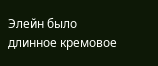Элейн было длинное кремовое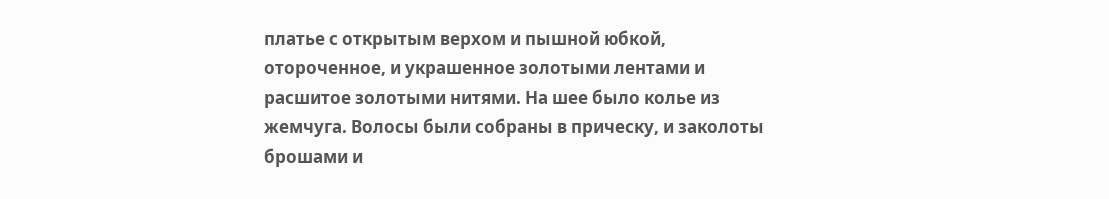платье с открытым верхом и пышной юбкой, отороченное, и украшенное золотыми лентами и расшитое золотыми нитями. На шее было колье из жемчуга. Волосы были собраны в прическу, и заколоты брошами и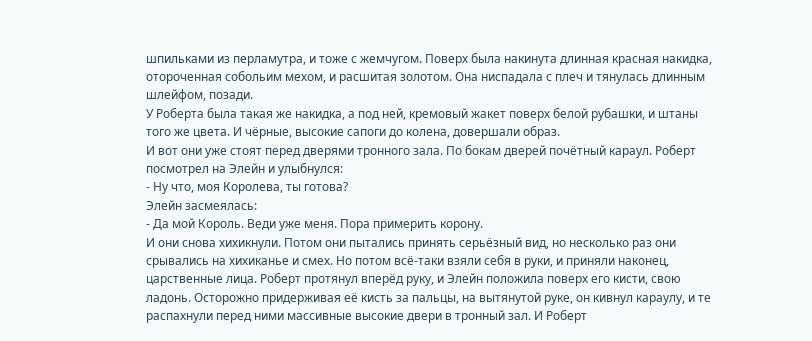шпильками из перламутра, и тоже с жемчугом. Поверх была накинута длинная красная накидка, отороченная собольим мехом, и расшитая золотом. Она ниспадала с плеч и тянулась длинным шлейфом, позади.
У Роберта была такая же накидка, а под ней, кремовый жакет поверх белой рубашки, и штаны того же цвета. И чёрные, высокие сапоги до колена, довершали образ.
И вот они уже стоят перед дверями тронного зала. По бокам дверей почётный караул. Роберт посмотрел на Элейн и улыбнулся:
- Ну что, моя Королева, ты готова?
Элейн засмеялась:
- Да мой Король. Веди уже меня. Пора примерить корону.
И они снова хихикнули. Потом они пытались принять серьёзный вид, но несколько раз они срывались на хихиканье и смех. Но потом всё-таки взяли себя в руки, и приняли наконец, царственные лица. Роберт протянул вперёд руку, и Элейн положила поверх его кисти, свою ладонь. Осторожно придерживая её кисть за пальцы, на вытянутой руке, он кивнул караулу, и те распахнули перед ними массивные высокие двери в тронный зал. И Роберт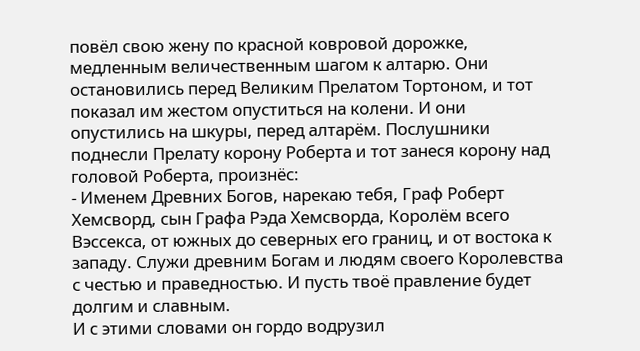повёл свою жену по красной ковровой дорожке, медленным величественным шагом к алтарю. Они остановились перед Великим Прелатом Тортоном, и тот показал им жестом опуститься на колени. И они опустились на шкуры, перед алтарём. Послушники поднесли Прелату корону Роберта и тот занеся корону над головой Роберта, произнёс:
- Именем Древних Богов, нарекаю тебя, Граф Роберт Хемсворд, сын Графа Рэда Хемсворда, Королём всего Вэссекса, от южных до северных его границ, и от востока к западу. Служи древним Богам и людям своего Королевства с честью и праведностью. И пусть твоё правление будет долгим и славным.
И с этими словами он гордо водрузил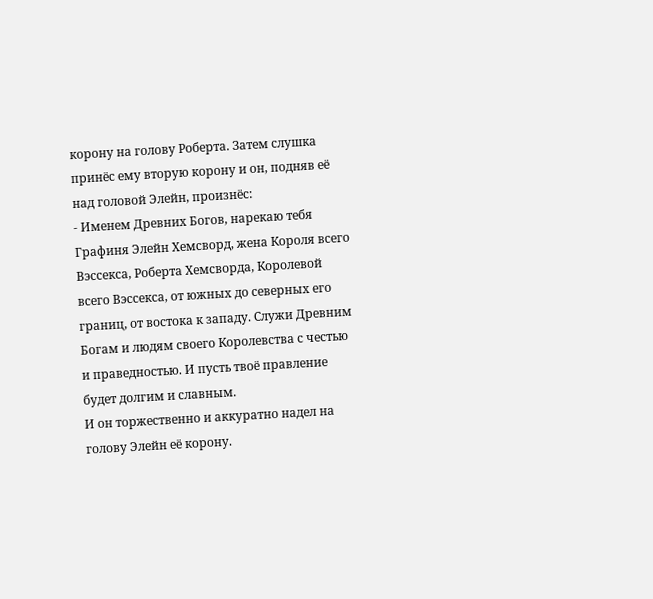корону на голову Роберта. Затем слушка принёс ему вторую корону и он, подняв её над головой Элейн, произнёс:
- Именем Древних Богов, нарекаю тебя Графиня Элейн Хемсворд, жена Короля всего Вэссекса, Роберта Хемсворда, Королевой всего Вэссекса, от южных до северных его границ, от востока к западу. Служи Древним Богам и людям своего Королевства с честью и праведностью. И пусть твоё правление будет долгим и славным.
И он торжественно и аккуратно надел на голову Элейн её корону.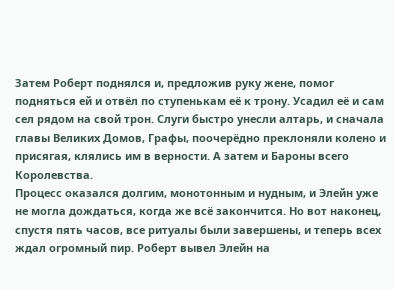Затем Роберт поднялся и, предложив руку жене, помог подняться ей и отвёл по ступенькам её к трону. Усадил её и сам сел рядом на свой трон. Слуги быстро унесли алтарь, и сначала главы Великих Домов, Графы, поочерёдно преклоняли колено и присягая, клялись им в верности. А затем и Бароны всего Королевства.
Процесс оказался долгим, монотонным и нудным, и Элейн уже не могла дождаться, когда же всё закончится. Но вот наконец, спустя пять часов, все ритуалы были завершены, и теперь всех ждал огромный пир. Роберт вывел Элейн на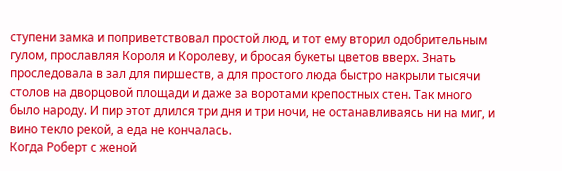ступени замка и поприветствовал простой люд, и тот ему вторил одобрительным гулом, прославляя Короля и Королеву, и бросая букеты цветов вверх. Знать проследовала в зал для пиршеств, а для простого люда быстро накрыли тысячи столов на дворцовой площади и даже за воротами крепостных стен. Так много было народу. И пир этот длился три дня и три ночи, не останавливаясь ни на миг, и вино текло рекой, а еда не кончалась.
Когда Роберт с женой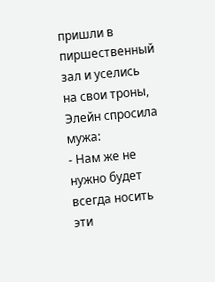пришли в пиршественный зал и уселись на свои троны, Элейн спросила мужа:
- Нам же не нужно будет всегда носить эти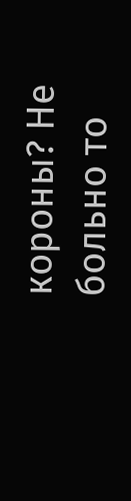короны? Не больно то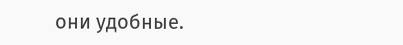они удобные.